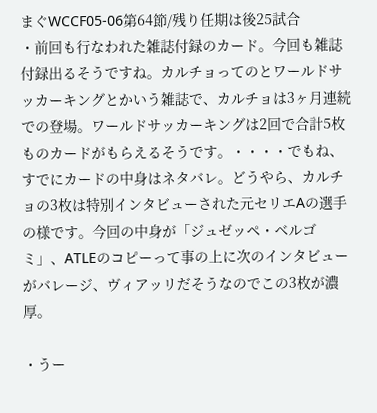まぐWCCF05-06第64節/残り任期は後25試合
・前回も行なわれた雑誌付録のカード。今回も雑誌付録出るそうですね。カルチョってのとワールドサッカーキングとかいう雑誌で、カルチョは3ヶ月連続での登場。ワールドサッカーキングは2回で合計5枚ものカードがもらえるそうです。・・・・でもね、すでにカードの中身はネタバレ。どうやら、カルチョの3枚は特別インタビューされた元セリエAの選手の様です。今回の中身が「ジュゼッペ・ベルゴミ」、ATLEのコピーって事の上に次のインタビューがバレージ、ヴィアッリだそうなのでこの3枚が濃厚。

・うー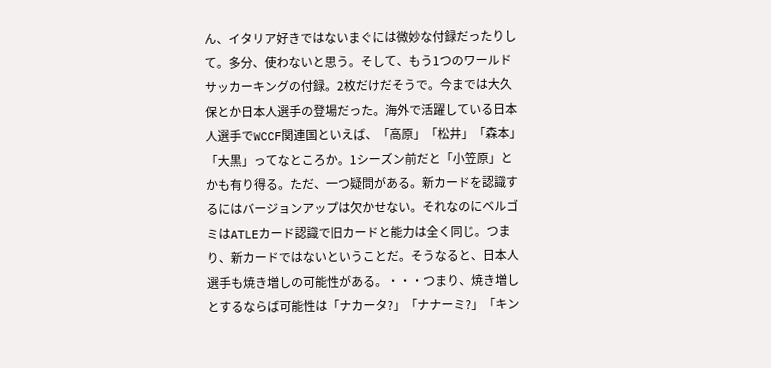ん、イタリア好きではないまぐには微妙な付録だったりして。多分、使わないと思う。そして、もう1つのワールドサッカーキングの付録。2枚だけだそうで。今までは大久保とか日本人選手の登場だった。海外で活躍している日本人選手でWCCF関連国といえば、「高原」「松井」「森本」「大黒」ってなところか。1シーズン前だと「小笠原」とかも有り得る。ただ、一つ疑問がある。新カードを認識するにはバージョンアップは欠かせない。それなのにベルゴミはATLEカード認識で旧カードと能力は全く同じ。つまり、新カードではないということだ。そうなると、日本人選手も焼き増しの可能性がある。・・・つまり、焼き増しとするならば可能性は「ナカータ?」「ナナーミ?」「キン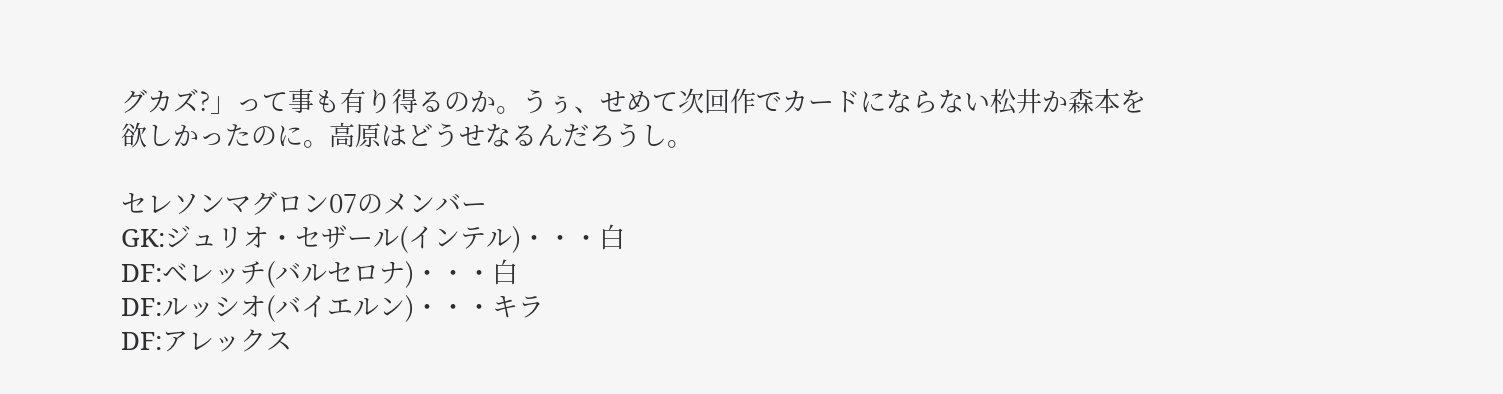グカズ?」って事も有り得るのか。うぅ、せめて次回作でカードにならない松井か森本を欲しかったのに。高原はどうせなるんだろうし。

セレソンマグロン07のメンバー
GK:ジュリオ・セザール(インテル)・・・白
DF:ベレッチ(バルセロナ)・・・白
DF:ルッシオ(バイエルン)・・・キラ
DF:アレックス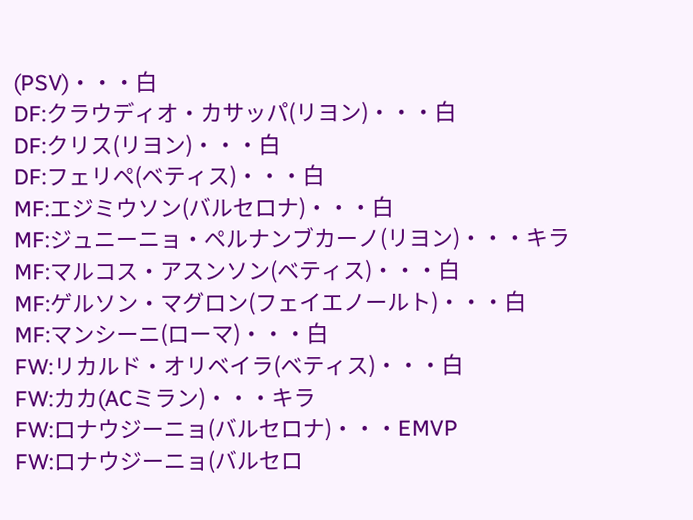(PSV)・・・白
DF:クラウディオ・カサッパ(リヨン)・・・白
DF:クリス(リヨン)・・・白
DF:フェリペ(ベティス)・・・白
MF:エジミウソン(バルセロナ)・・・白
MF:ジュニーニョ・ペルナンブカーノ(リヨン)・・・キラ
MF:マルコス・アスンソン(ベティス)・・・白
MF:ゲルソン・マグロン(フェイエノールト)・・・白
MF:マンシーニ(ローマ)・・・白
FW:リカルド・オリベイラ(ベティス)・・・白
FW:カカ(ACミラン)・・・キラ
FW:ロナウジーニョ(バルセロナ)・・・EMVP
FW:ロナウジーニョ(バルセロ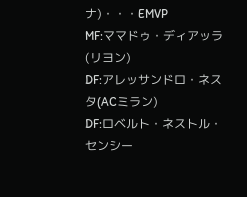ナ)・・・EMVP
MF:ママドゥ・ディアッラ(リヨン)
DF:アレッサンドロ・ネスタ(ACミラン)
DF:ロベルト・ネストル・センシー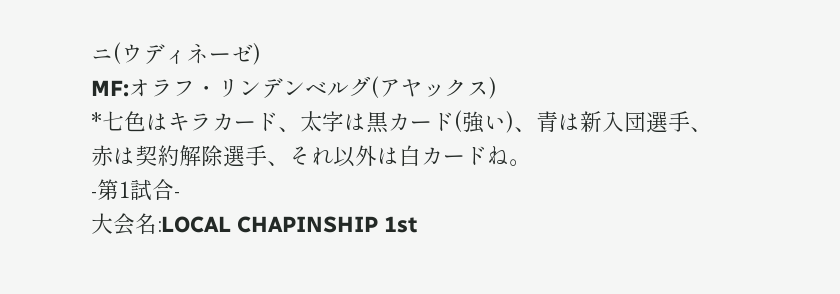ニ(ウディネーゼ)
MF:オラフ・リンデンベルグ(アヤックス)
*七色はキラカード、太字は黒カード(強い)、青は新入団選手、赤は契約解除選手、それ以外は白カードね。
-第1試合-
大会名:LOCAL CHAPINSHIP 1st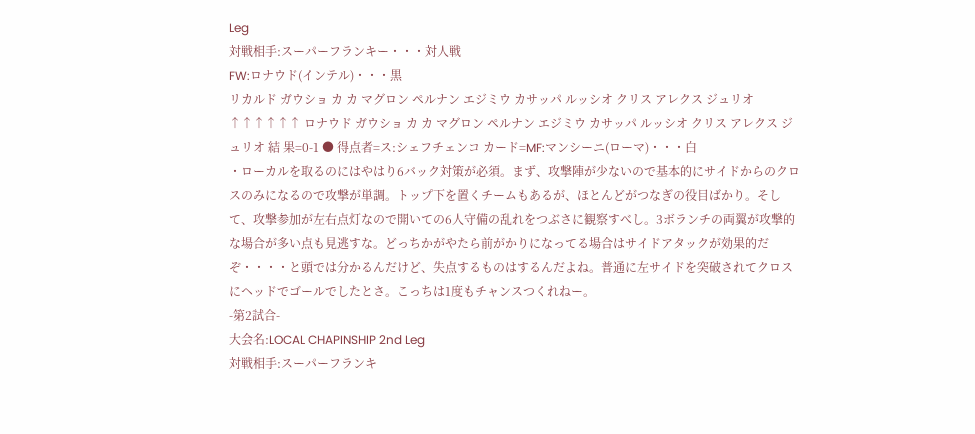Leg
対戦相手:スーパーフランキー・・・対人戦
FW:ロナウド(インテル)・・・黒
リカルド ガウショ カ カ マグロン ペルナン エジミウ カサッパ ルッシオ クリス アレクス ジュリオ ↑↑↑↑↑↑ ロナウド ガウショ カ カ マグロン ペルナン エジミウ カサッパ ルッシオ クリス アレクス ジュリオ 結 果=0-1 ● 得点者=ス:シェフチェンコ カード=MF:マンシーニ(ローマ)・・・白
・ローカルを取るのにはやはり6バック対策が必須。まず、攻撃陣が少ないので基本的にサイドからのクロスのみになるので攻撃が単調。トップ下を置くチームもあるが、ほとんどがつなぎの役目ばかり。そして、攻撃参加が左右点灯なので開いての6人守備の乱れをつぶさに観察すべし。3ボランチの両翼が攻撃的な場合が多い点も見逃すな。どっちかがやたら前がかりになってる場合はサイドアタックが効果的だぞ・・・・と頭では分かるんだけど、失点するものはするんだよね。普通に左サイドを突破されてクロスにヘッドでゴールでしたとさ。こっちは1度もチャンスつくれねー。
-第2試合-
大会名:LOCAL CHAPINSHIP 2nd Leg
対戦相手:スーパーフランキ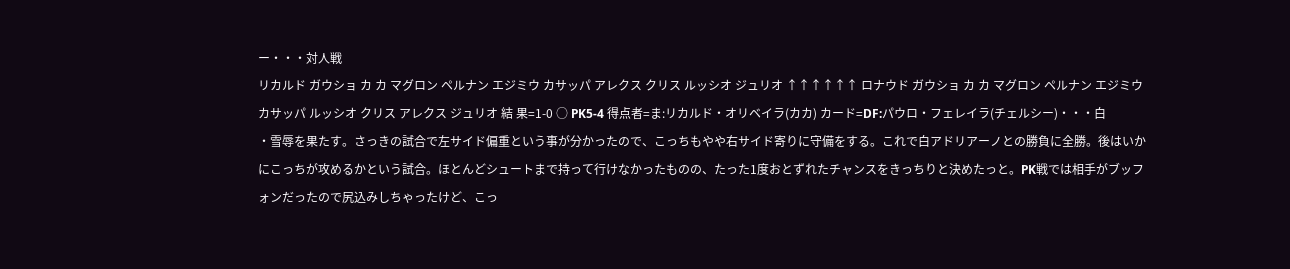ー・・・対人戦
リカルド ガウショ カ カ マグロン ペルナン エジミウ カサッパ アレクス クリス ルッシオ ジュリオ ↑↑↑↑↑↑ ロナウド ガウショ カ カ マグロン ペルナン エジミウ カサッパ ルッシオ クリス アレクス ジュリオ 結 果=1-0 ○ PK5-4 得点者=ま:リカルド・オリベイラ(カカ) カード=DF:パウロ・フェレイラ(チェルシー)・・・白
・雪辱を果たす。さっきの試合で左サイド偏重という事が分かったので、こっちもやや右サイド寄りに守備をする。これで白アドリアーノとの勝負に全勝。後はいかにこっちが攻めるかという試合。ほとんどシュートまで持って行けなかったものの、たった1度おとずれたチャンスをきっちりと決めたっと。PK戦では相手がブッフォンだったので尻込みしちゃったけど、こっ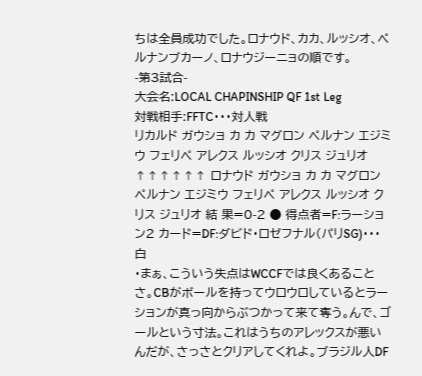ちは全員成功でした。ロナウド、カカ、ルッシオ、ペルナンブカーノ、ロナウジーニョの順です。
-第3試合-
大会名:LOCAL CHAPINSHIP QF 1st Leg
対戦相手:FFTC・・・対人戦
リカルド ガウショ カ カ マグロン ペルナン エジミウ フェリペ アレクス ルッシオ クリス ジュリオ ↑↑↑↑↑↑ ロナウド ガウショ カ カ マグロン ペルナン エジミウ フェリペ アレクス ルッシオ クリス ジュリオ 結 果=0-2 ● 得点者=F:ラーション2 カード=DF:ダビド・ロゼフナル(パリSG)・・・白
・まぁ、こういう失点はWCCFでは良くあることさ。CBがボールを持ってウロウロしているとラーションが真っ向からぶつかって来て奪う。んで、ゴールという寸法。これはうちのアレックスが悪いんだが、さっさとクリアしてくれよ。ブラジル人DF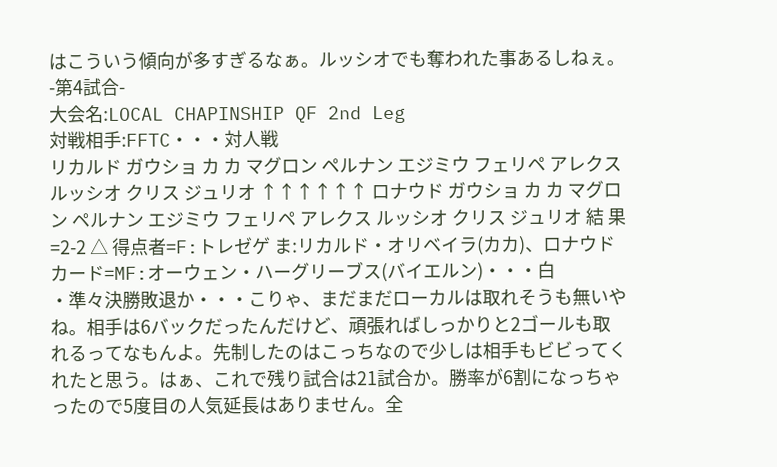はこういう傾向が多すぎるなぁ。ルッシオでも奪われた事あるしねぇ。
-第4試合-
大会名:LOCAL CHAPINSHIP QF 2nd Leg
対戦相手:FFTC・・・対人戦
リカルド ガウショ カ カ マグロン ペルナン エジミウ フェリペ アレクス ルッシオ クリス ジュリオ ↑↑↑↑↑↑ ロナウド ガウショ カ カ マグロン ペルナン エジミウ フェリペ アレクス ルッシオ クリス ジュリオ 結 果=2-2 △ 得点者=F:トレゼゲ ま:リカルド・オリベイラ(カカ)、ロナウド カード=MF:オーウェン・ハーグリーブス(バイエルン)・・・白
・準々決勝敗退か・・・こりゃ、まだまだローカルは取れそうも無いやね。相手は6バックだったんだけど、頑張ればしっかりと2ゴールも取れるってなもんよ。先制したのはこっちなので少しは相手もビビってくれたと思う。はぁ、これで残り試合は21試合か。勝率が6割になっちゃったので5度目の人気延長はありません。全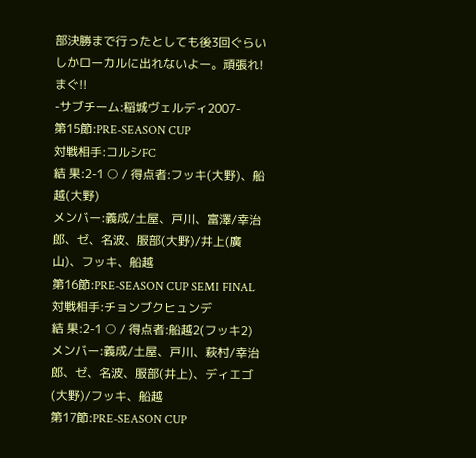部決勝まで行ったとしても後3回ぐらいしかローカルに出れないよー。頑張れ! まぐ!!
-サブチーム:稲城ヴェルディ2007-
第15節:PRE-SEASON CUP
対戦相手:コルシFC
結 果:2-1 ○ / 得点者:フッキ(大野)、船越(大野)
メンバー:義成/土屋、戸川、富澤/幸治郎、ゼ、名波、服部(大野)/井上(廣山)、フッキ、船越
第16節:PRE-SEASON CUP SEMI FINAL
対戦相手:チョンブクヒュンデ
結 果:2-1 ○ / 得点者:船越2(フッキ2)
メンバー:義成/土屋、戸川、萩村/幸治郎、ゼ、名波、服部(井上)、ディエゴ(大野)/フッキ、船越
第17節:PRE-SEASON CUP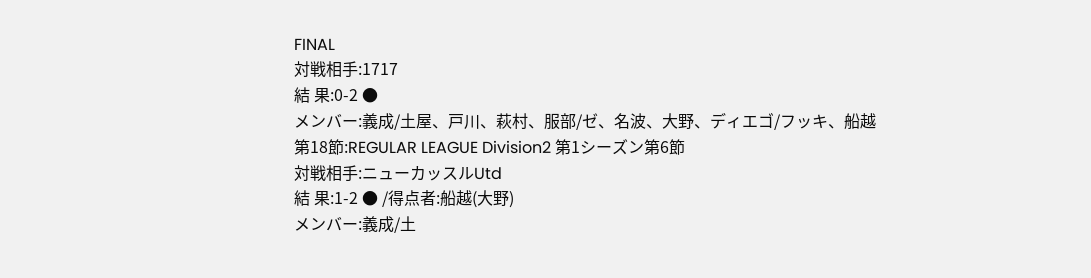FINAL
対戦相手:1717
結 果:0-2 ●
メンバー:義成/土屋、戸川、萩村、服部/ゼ、名波、大野、ディエゴ/フッキ、船越
第18節:REGULAR LEAGUE Division2 第1シーズン第6節
対戦相手:ニューカッスルUtd
結 果:1-2 ● /得点者:船越(大野)
メンバー:義成/土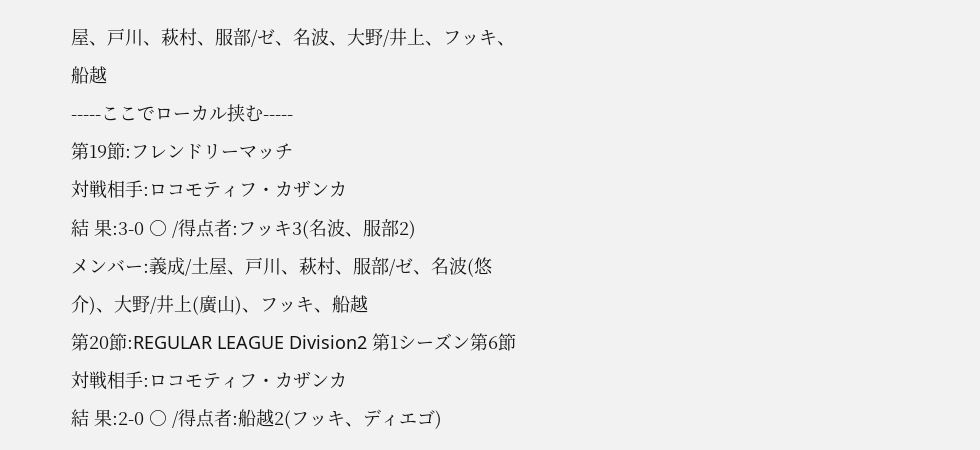屋、戸川、萩村、服部/ゼ、名波、大野/井上、フッキ、船越
-----ここでローカル挟む-----
第19節:フレンドリーマッチ
対戦相手:ロコモティフ・カザンカ
結 果:3-0 ○ /得点者:フッキ3(名波、服部2)
メンバー:義成/土屋、戸川、萩村、服部/ゼ、名波(悠介)、大野/井上(廣山)、フッキ、船越
第20節:REGULAR LEAGUE Division2 第1シーズン第6節
対戦相手:ロコモティフ・カザンカ
結 果:2-0 ○ /得点者:船越2(フッキ、ディエゴ)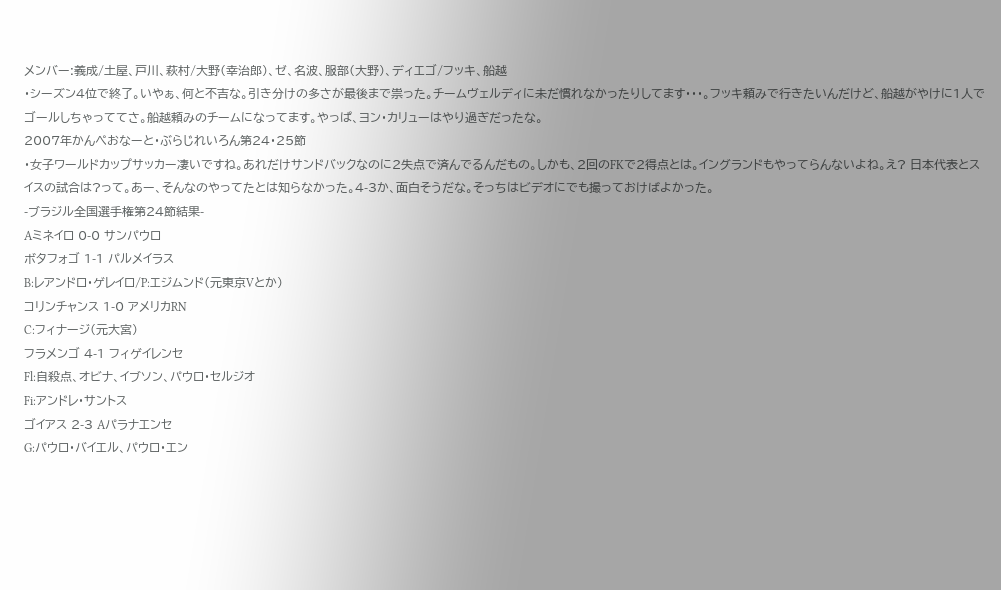メンバー:義成/土屋、戸川、萩村/大野(幸治郎)、ゼ、名波、服部(大野)、ディエゴ/フッキ、船越
・シーズン4位で終了。いやぁ、何と不吉な。引き分けの多さが最後まで祟った。チームヴェルディに未だ慣れなかったりしてます・・・。フッキ頼みで行きたいんだけど、船越がやけに1人でゴールしちゃっててさ。船越頼みのチームになってます。やっぱ、ヨン・カリューはやり過ぎだったな。
2007年かんぺおなーと・ぶらじれいろん第24・25節
・女子ワールドカップサッカー凄いですね。あれだけサンドバックなのに2失点で済んでるんだもの。しかも、2回のFKで2得点とは。イングランドもやってらんないよね。え? 日本代表とスイスの試合は?って。あー、そんなのやってたとは知らなかった。4-3か、面白そうだな。そっちはビデオにでも撮っておけばよかった。
-ブラジル全国選手権第24節結果-
Aミネイロ 0-0 サンパウロ
ボタフォゴ 1-1 パルメイラス
B:レアンドロ・ゲレイロ/P:エジムンド(元東京Vとか)
コリンチャンス 1-0 アメリカRN
C:フィナージ(元大宮)
フラメンゴ 4-1 フィゲイレンセ
Fl:自殺点、オビナ、イブソン、パウロ・セルジオ
Fi:アンドレ・サントス
ゴイアス 2-3 Aパラナエンセ
G:パウロ・バイエル、パウロ・エン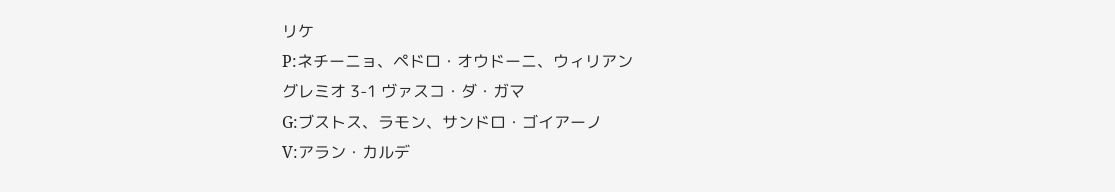リケ
P:ネチーニョ、ペドロ・オウドーニ、ウィリアン
グレミオ 3-1 ヴァスコ・ダ・ガマ
G:ブストス、ラモン、サンドロ・ゴイアーノ
V:アラン・カルデ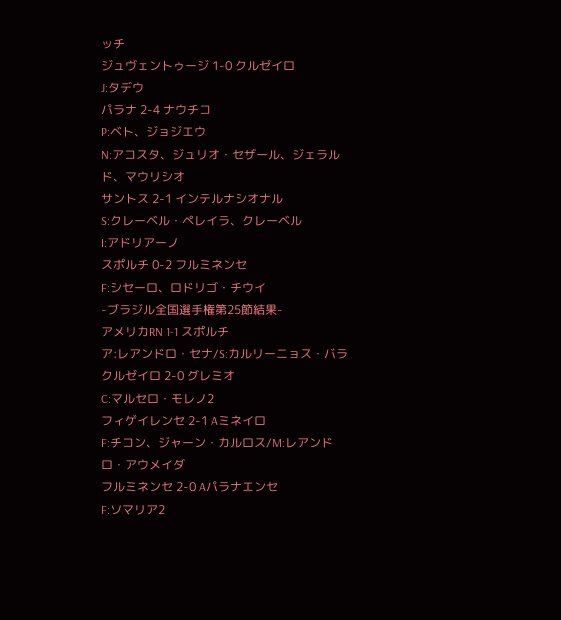ッチ
ジュヴェントゥージ 1-0 クルゼイロ
J:タデウ
パラナ 2-4 ナウチコ
P:ベト、ジョジエウ
N:アコスタ、ジュリオ・セザール、ジェラルド、マウリシオ
サントス 2-1 インテルナシオナル
S:クレーベル・ペレイラ、クレーベル
I:アドリアーノ
スポルチ 0-2 フルミネンセ
F:シセーロ、ロドリゴ・チウイ
-ブラジル全国選手権第25節結果-
アメリカRN 1-1 スポルチ
ア:レアンドロ・セナ/S:カルリーニョス・バラ
クルゼイロ 2-0 グレミオ
C:マルセロ・モレノ2
フィゲイレンセ 2-1 Aミネイロ
F:チコン、ジャーン・カルロス/M:レアンドロ・アウメイダ
フルミネンセ 2-0 Aパラナエンセ
F:ソマリア2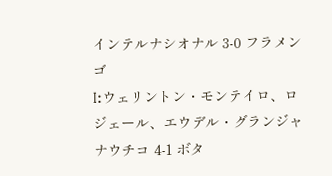インテルナシオナル 3-0 フラメンゴ
I:ウェリントン・モンテイロ、ロジェール、エウデル・グランジャ
ナウチコ 4-1 ボタ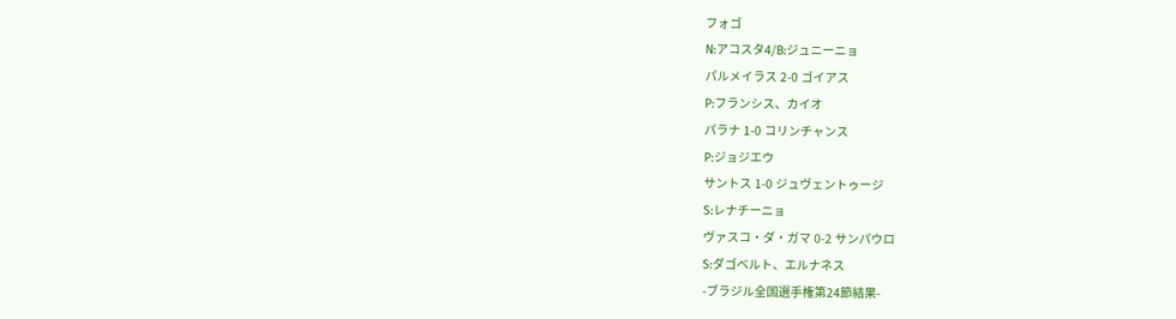フォゴ
N:アコスタ4/B:ジュニーニョ
パルメイラス 2-0 ゴイアス
P:フランシス、カイオ
パラナ 1-0 コリンチャンス
P:ジョジエウ
サントス 1-0 ジュヴェントゥージ
S:レナチーニョ
ヴァスコ・ダ・ガマ 0-2 サンパウロ
S:ダゴベルト、エルナネス
-ブラジル全国選手権第24節結果-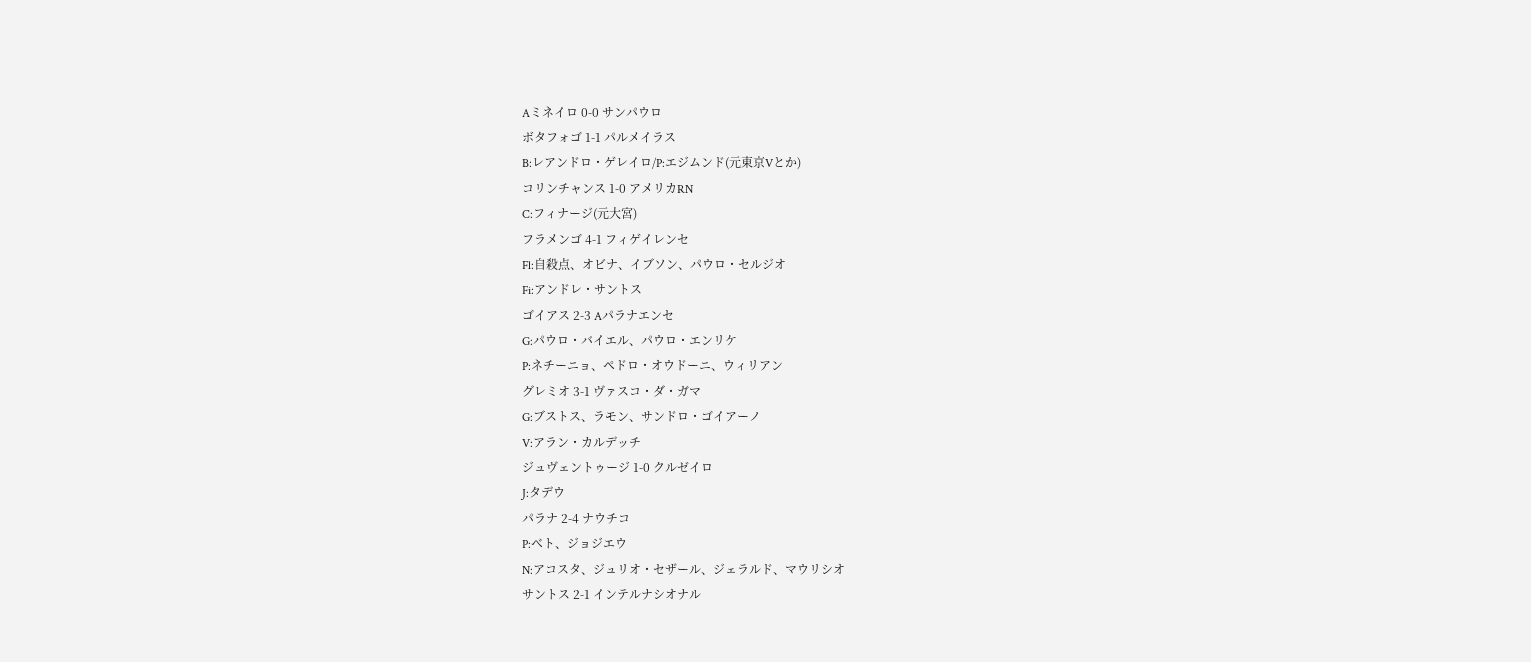Aミネイロ 0-0 サンパウロ
ボタフォゴ 1-1 パルメイラス
B:レアンドロ・ゲレイロ/P:エジムンド(元東京Vとか)
コリンチャンス 1-0 アメリカRN
C:フィナージ(元大宮)
フラメンゴ 4-1 フィゲイレンセ
Fl:自殺点、オビナ、イブソン、パウロ・セルジオ
Fi:アンドレ・サントス
ゴイアス 2-3 Aパラナエンセ
G:パウロ・バイエル、パウロ・エンリケ
P:ネチーニョ、ペドロ・オウドーニ、ウィリアン
グレミオ 3-1 ヴァスコ・ダ・ガマ
G:ブストス、ラモン、サンドロ・ゴイアーノ
V:アラン・カルデッチ
ジュヴェントゥージ 1-0 クルゼイロ
J:タデウ
パラナ 2-4 ナウチコ
P:ベト、ジョジエウ
N:アコスタ、ジュリオ・セザール、ジェラルド、マウリシオ
サントス 2-1 インテルナシオナル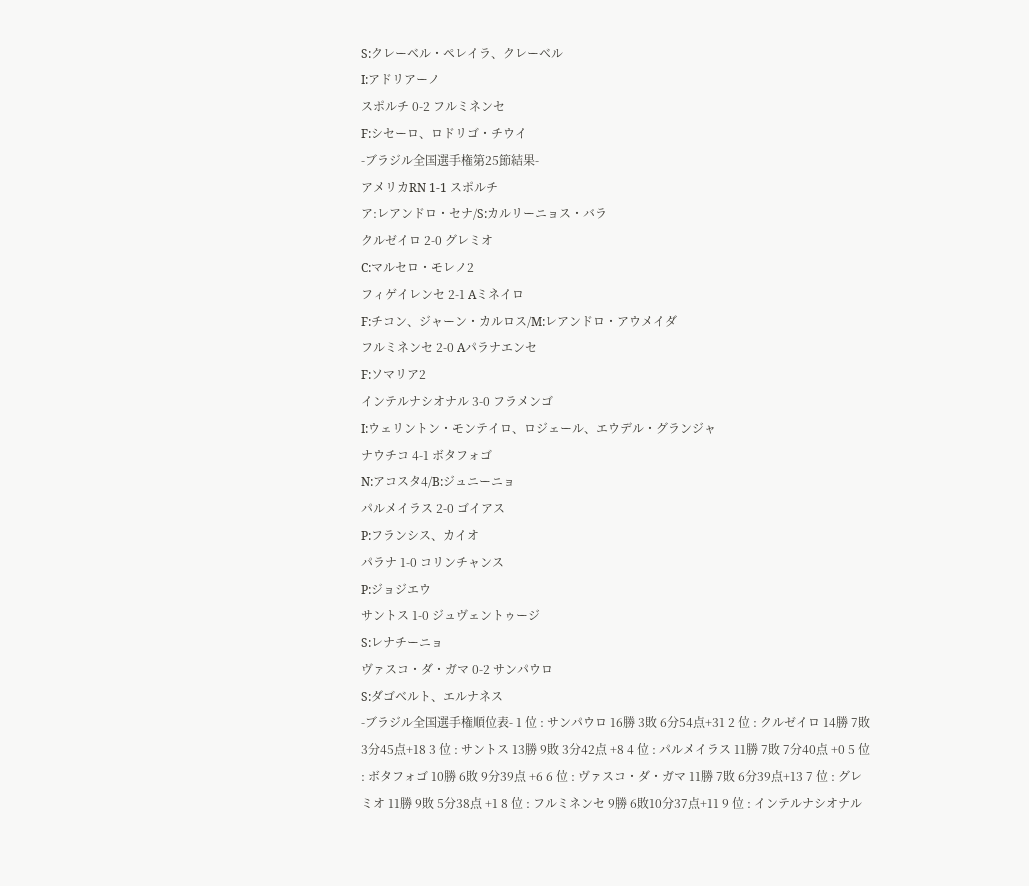S:クレーベル・ペレイラ、クレーベル
I:アドリアーノ
スポルチ 0-2 フルミネンセ
F:シセーロ、ロドリゴ・チウイ
-ブラジル全国選手権第25節結果-
アメリカRN 1-1 スポルチ
ア:レアンドロ・セナ/S:カルリーニョス・バラ
クルゼイロ 2-0 グレミオ
C:マルセロ・モレノ2
フィゲイレンセ 2-1 Aミネイロ
F:チコン、ジャーン・カルロス/M:レアンドロ・アウメイダ
フルミネンセ 2-0 Aパラナエンセ
F:ソマリア2
インテルナシオナル 3-0 フラメンゴ
I:ウェリントン・モンテイロ、ロジェール、エウデル・グランジャ
ナウチコ 4-1 ボタフォゴ
N:アコスタ4/B:ジュニーニョ
パルメイラス 2-0 ゴイアス
P:フランシス、カイオ
パラナ 1-0 コリンチャンス
P:ジョジエウ
サントス 1-0 ジュヴェントゥージ
S:レナチーニョ
ヴァスコ・ダ・ガマ 0-2 サンパウロ
S:ダゴベルト、エルナネス
-ブラジル全国選手権順位表- 1 位 : サンパウロ 16勝 3敗 6分54点+31 2 位 : クルゼイロ 14勝 7敗 3分45点+18 3 位 : サントス 13勝 9敗 3分42点 +8 4 位 : パルメイラス 11勝 7敗 7分40点 +0 5 位 : ボタフォゴ 10勝 6敗 9分39点 +6 6 位 : ヴァスコ・ダ・ガマ 11勝 7敗 6分39点+13 7 位 : グレミオ 11勝 9敗 5分38点 +1 8 位 : フルミネンセ 9勝 6敗10分37点+11 9 位 : インテルナシオナル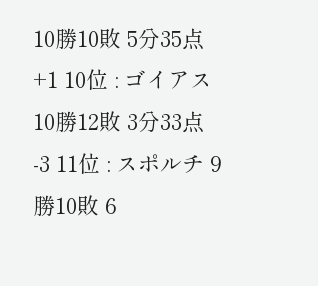10勝10敗 5分35点 +1 10位 : ゴイアス 10勝12敗 3分33点 -3 11位 : スポルチ 9勝10敗 6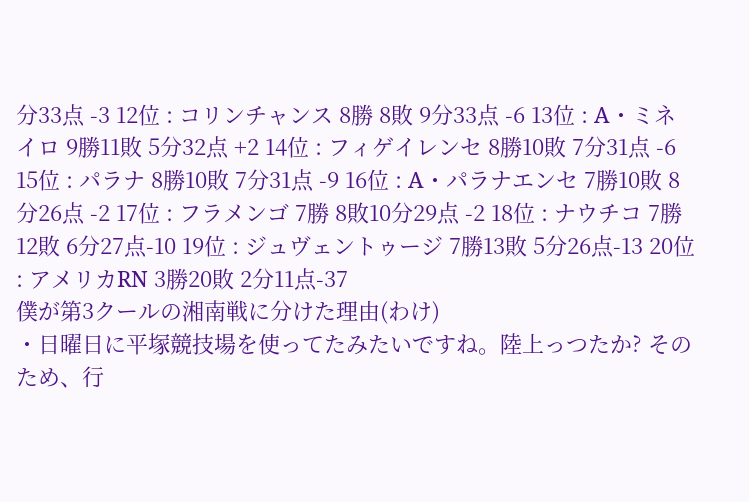分33点 -3 12位 : コリンチャンス 8勝 8敗 9分33点 -6 13位 : A・ミネイロ 9勝11敗 5分32点 +2 14位 : フィゲイレンセ 8勝10敗 7分31点 -6 15位 : パラナ 8勝10敗 7分31点 -9 16位 : A・パラナエンセ 7勝10敗 8分26点 -2 17位 : フラメンゴ 7勝 8敗10分29点 -2 18位 : ナウチコ 7勝12敗 6分27点-10 19位 : ジュヴェントゥージ 7勝13敗 5分26点-13 20位 : アメリカRN 3勝20敗 2分11点-37
僕が第3クールの湘南戦に分けた理由(わけ)
・日曜日に平塚競技場を使ってたみたいですね。陸上っつたか? そのため、行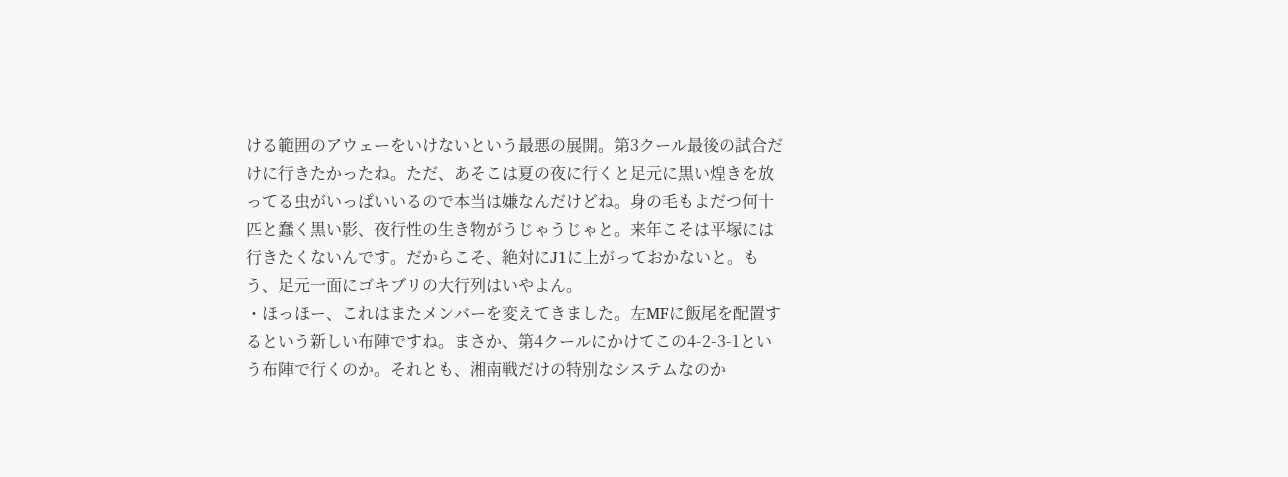ける範囲のアウェーをいけないという最悪の展開。第3クール最後の試合だけに行きたかったね。ただ、あそこは夏の夜に行くと足元に黒い煌きを放ってる虫がいっぱいいるので本当は嫌なんだけどね。身の毛もよだつ何十匹と蠢く黒い影、夜行性の生き物がうじゃうじゃと。来年こそは平塚には行きたくないんです。だからこそ、絶対にJ1に上がっておかないと。もう、足元一面にゴキブリの大行列はいやよん。
・ほっほー、これはまたメンバーを変えてきました。左MFに飯尾を配置するという新しい布陣ですね。まさか、第4クールにかけてこの4-2-3-1という布陣で行くのか。それとも、湘南戦だけの特別なシステムなのか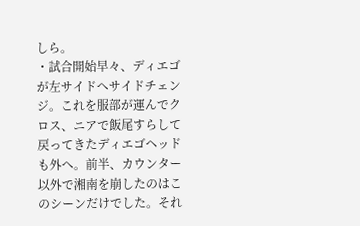しら。
・試合開始早々、ディエゴが左サイドへサイドチェンジ。これを服部が運んでクロス、ニアで飯尾すらして戻ってきたディエゴヘッドも外へ。前半、カウンター以外で湘南を崩したのはこのシーンだけでした。それ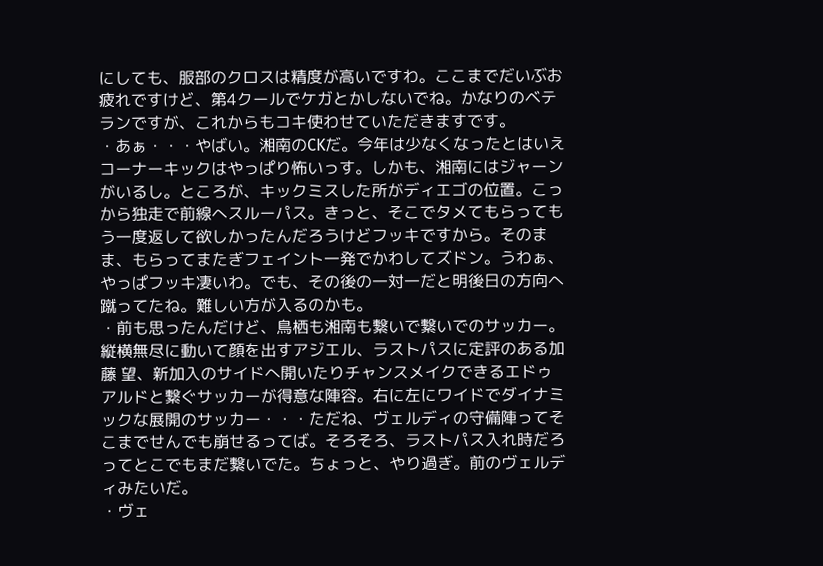にしても、服部のクロスは精度が高いですわ。ここまでだいぶお疲れですけど、第4クールでケガとかしないでね。かなりのベテランですが、これからもコキ使わせていただきますです。
・あぁ・・・やばい。湘南のCKだ。今年は少なくなったとはいえコーナーキックはやっぱり怖いっす。しかも、湘南にはジャーンがいるし。ところが、キックミスした所がディエゴの位置。こっから独走で前線へスルーパス。きっと、そこでタメてもらってもう一度返して欲しかったんだろうけどフッキですから。そのまま、もらってまたぎフェイント一発でかわしてズドン。うわぁ、やっぱフッキ凄いわ。でも、その後の一対一だと明後日の方向へ蹴ってたね。難しい方が入るのかも。
・前も思ったんだけど、鳥栖も湘南も繋いで繋いでのサッカー。縦横無尽に動いて顔を出すアジエル、ラストパスに定評のある加藤 望、新加入のサイドへ開いたりチャンスメイクできるエドゥアルドと繋ぐサッカーが得意な陣容。右に左にワイドでダイナミックな展開のサッカー・・・ただね、ヴェルディの守備陣ってそこまでせんでも崩せるってば。そろそろ、ラストパス入れ時だろってとこでもまだ繋いでた。ちょっと、やり過ぎ。前のヴェルディみたいだ。
・ヴェ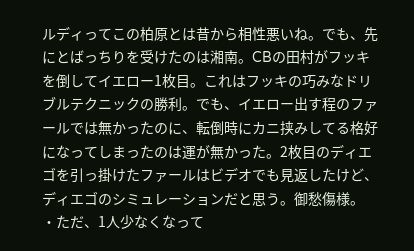ルディってこの柏原とは昔から相性悪いね。でも、先にとばっちりを受けたのは湘南。CBの田村がフッキを倒してイエロー1枚目。これはフッキの巧みなドリブルテクニックの勝利。でも、イエロー出す程のファールでは無かったのに、転倒時にカニ挟みしてる格好になってしまったのは運が無かった。2枚目のディエゴを引っ掛けたファールはビデオでも見返したけど、ディエゴのシミュレーションだと思う。御愁傷様。
・ただ、1人少なくなって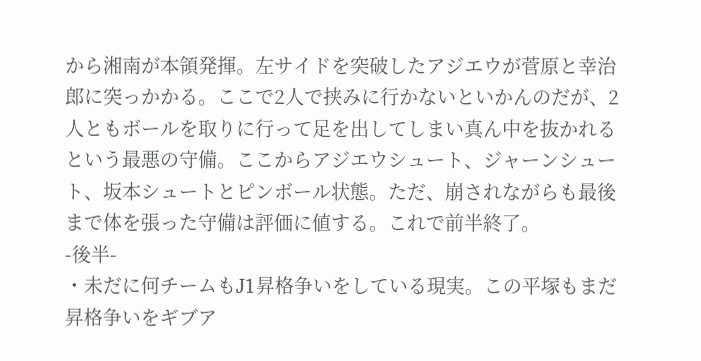から湘南が本領発揮。左サイドを突破したアジエウが菅原と幸治郎に突っかかる。ここで2人で挟みに行かないといかんのだが、2人ともボールを取りに行って足を出してしまい真ん中を抜かれるという最悪の守備。ここからアジエウシュート、ジャーンシュート、坂本シュートとピンボール状態。ただ、崩されながらも最後まで体を張った守備は評価に値する。これで前半終了。
-後半-
・未だに何チームもJ1昇格争いをしている現実。この平塚もまだ昇格争いをギブア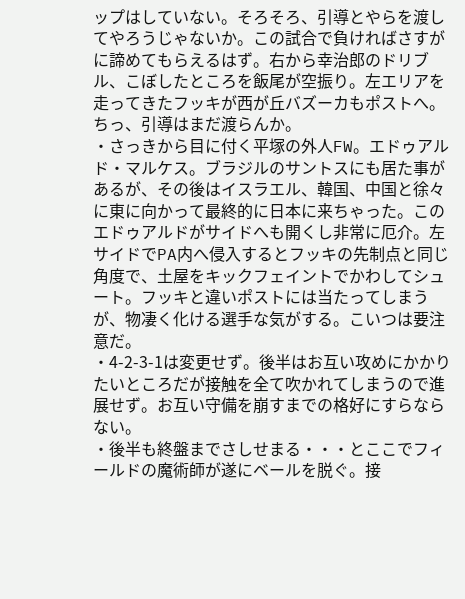ップはしていない。そろそろ、引導とやらを渡してやろうじゃないか。この試合で負ければさすがに諦めてもらえるはず。右から幸治郎のドリブル、こぼしたところを飯尾が空振り。左エリアを走ってきたフッキが西が丘バズーカもポストへ。ちっ、引導はまだ渡らんか。
・さっきから目に付く平塚の外人FW。エドゥアルド・マルケス。ブラジルのサントスにも居た事があるが、その後はイスラエル、韓国、中国と徐々に東に向かって最終的に日本に来ちゃった。このエドゥアルドがサイドへも開くし非常に厄介。左サイドでPA内へ侵入するとフッキの先制点と同じ角度で、土屋をキックフェイントでかわしてシュート。フッキと違いポストには当たってしまうが、物凄く化ける選手な気がする。こいつは要注意だ。
・4-2-3-1は変更せず。後半はお互い攻めにかかりたいところだが接触を全て吹かれてしまうので進展せず。お互い守備を崩すまでの格好にすらならない。
・後半も終盤までさしせまる・・・とここでフィールドの魔術師が遂にベールを脱ぐ。接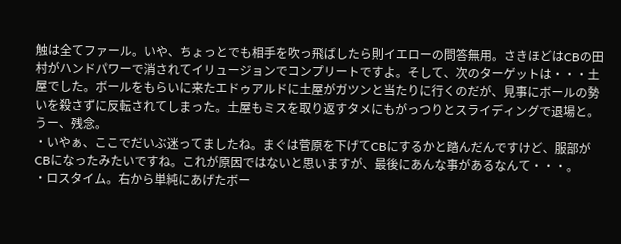触は全てファール。いや、ちょっとでも相手を吹っ飛ばしたら則イエローの問答無用。さきほどはCBの田村がハンドパワーで消されてイリュージョンでコンプリートですよ。そして、次のターゲットは・・・土屋でした。ボールをもらいに来たエドゥアルドに土屋がガツンと当たりに行くのだが、見事にボールの勢いを殺さずに反転されてしまった。土屋もミスを取り返すタメにもがっつりとスライディングで退場と。うー、残念。
・いやぁ、ここでだいぶ迷ってましたね。まぐは菅原を下げてCBにするかと踏んだんですけど、服部がCBになったみたいですね。これが原因ではないと思いますが、最後にあんな事があるなんて・・・。
・ロスタイム。右から単純にあげたボー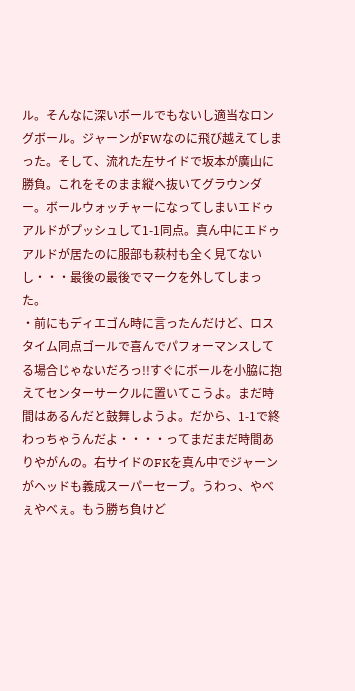ル。そんなに深いボールでもないし適当なロングボール。ジャーンがFWなのに飛び越えてしまった。そして、流れた左サイドで坂本が廣山に勝負。これをそのまま縦へ抜いてグラウンダー。ボールウォッチャーになってしまいエドゥアルドがプッシュして1-1同点。真ん中にエドゥアルドが居たのに服部も萩村も全く見てないし・・・最後の最後でマークを外してしまった。
・前にもディエゴん時に言ったんだけど、ロスタイム同点ゴールで喜んでパフォーマンスしてる場合じゃないだろっ!!すぐにボールを小脇に抱えてセンターサークルに置いてこうよ。まだ時間はあるんだと鼓舞しようよ。だから、1-1で終わっちゃうんだよ・・・・ってまだまだ時間ありやがんの。右サイドのFKを真ん中でジャーンがヘッドも義成スーパーセーブ。うわっ、やべぇやべぇ。もう勝ち負けど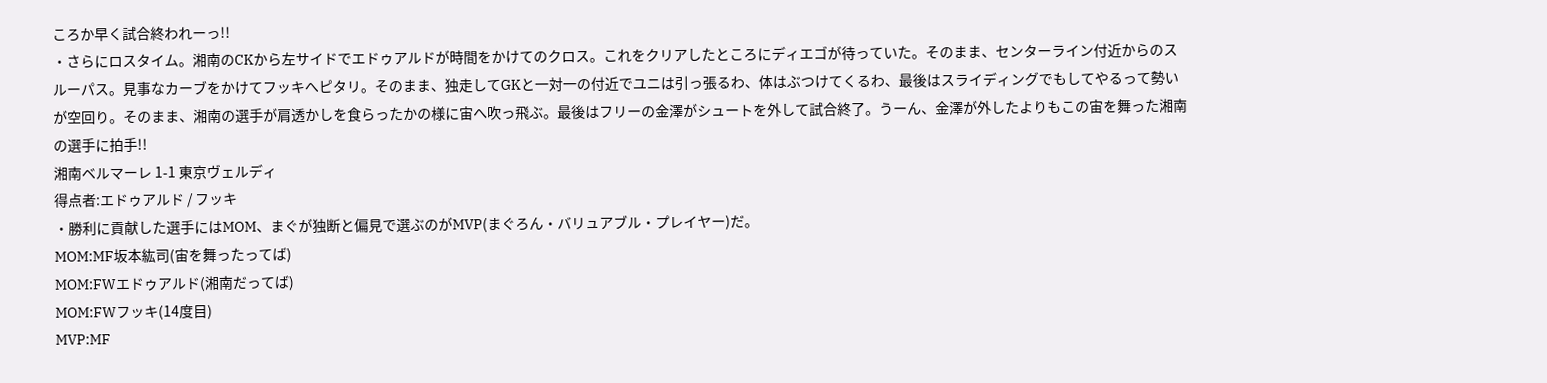ころか早く試合終われーっ!!
・さらにロスタイム。湘南のCKから左サイドでエドゥアルドが時間をかけてのクロス。これをクリアしたところにディエゴが待っていた。そのまま、センターライン付近からのスルーパス。見事なカーブをかけてフッキへピタリ。そのまま、独走してGKと一対一の付近でユニは引っ張るわ、体はぶつけてくるわ、最後はスライディングでもしてやるって勢いが空回り。そのまま、湘南の選手が肩透かしを食らったかの様に宙へ吹っ飛ぶ。最後はフリーの金澤がシュートを外して試合終了。うーん、金澤が外したよりもこの宙を舞った湘南の選手に拍手!!
湘南ベルマーレ 1-1 東京ヴェルディ
得点者:エドゥアルド / フッキ
・勝利に貢献した選手にはMOM、まぐが独断と偏見で選ぶのがMVP(まぐろん・バリュアブル・プレイヤー)だ。
MOM:MF坂本紘司(宙を舞ったってば)
MOM:FWエドゥアルド(湘南だってば)
MOM:FWフッキ(14度目)
MVP:MF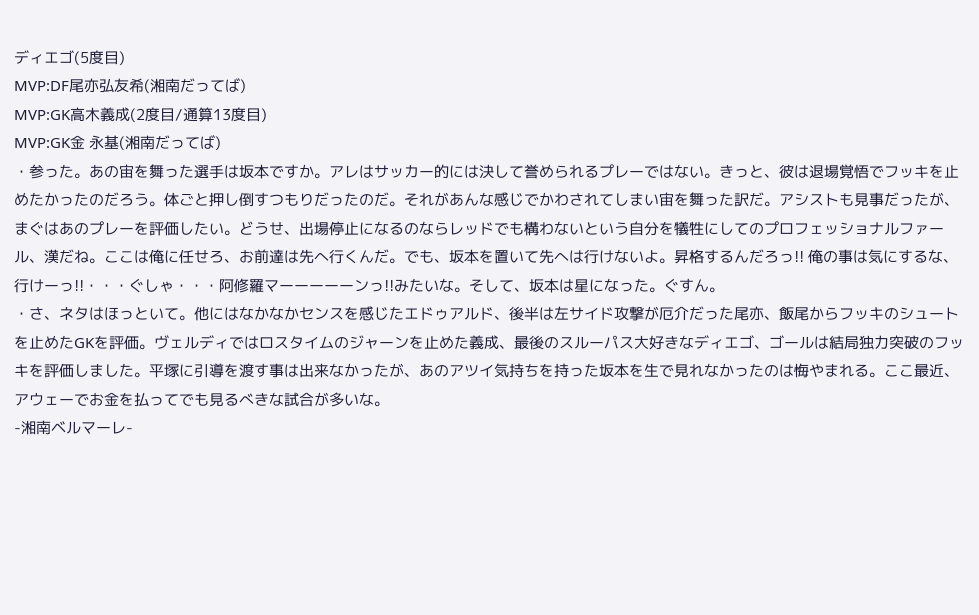ディエゴ(5度目)
MVP:DF尾亦弘友希(湘南だってば)
MVP:GK高木義成(2度目/通算13度目)
MVP:GK金 永基(湘南だってば)
・参った。あの宙を舞った選手は坂本ですか。アレはサッカー的には決して誉められるプレーではない。きっと、彼は退場覚悟でフッキを止めたかったのだろう。体ごと押し倒すつもりだったのだ。それがあんな感じでかわされてしまい宙を舞った訳だ。アシストも見事だったが、まぐはあのプレーを評価したい。どうせ、出場停止になるのならレッドでも構わないという自分を犠牲にしてのプロフェッショナルファール、漢だね。ここは俺に任せろ、お前達は先へ行くんだ。でも、坂本を置いて先へは行けないよ。昇格するんだろっ!! 俺の事は気にするな、行けーっ!!・・・ぐしゃ・・・阿修羅マーーーーーンっ!!みたいな。そして、坂本は星になった。ぐすん。
・さ、ネタはほっといて。他にはなかなかセンスを感じたエドゥアルド、後半は左サイド攻撃が厄介だった尾亦、飯尾からフッキのシュートを止めたGKを評価。ヴェルディではロスタイムのジャーンを止めた義成、最後のスルーパス大好きなディエゴ、ゴールは結局独力突破のフッキを評価しました。平塚に引導を渡す事は出来なかったが、あのアツイ気持ちを持った坂本を生で見れなかったのは悔やまれる。ここ最近、アウェーでお金を払ってでも見るべきな試合が多いな。
-湘南ベルマーレ-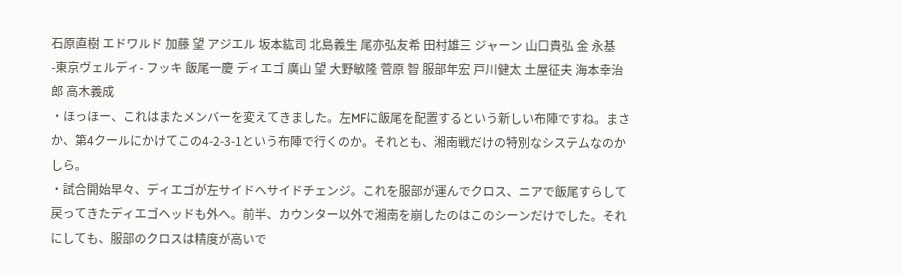石原直樹 エドワルド 加藤 望 アジエル 坂本紘司 北島義生 尾亦弘友希 田村雄三 ジャーン 山口貴弘 金 永基 -東京ヴェルディ- フッキ 飯尾一慶 ディエゴ 廣山 望 大野敏隆 菅原 智 服部年宏 戸川健太 土屋征夫 海本幸治郎 高木義成
・ほっほー、これはまたメンバーを変えてきました。左MFに飯尾を配置するという新しい布陣ですね。まさか、第4クールにかけてこの4-2-3-1という布陣で行くのか。それとも、湘南戦だけの特別なシステムなのかしら。
・試合開始早々、ディエゴが左サイドへサイドチェンジ。これを服部が運んでクロス、ニアで飯尾すらして戻ってきたディエゴヘッドも外へ。前半、カウンター以外で湘南を崩したのはこのシーンだけでした。それにしても、服部のクロスは精度が高いで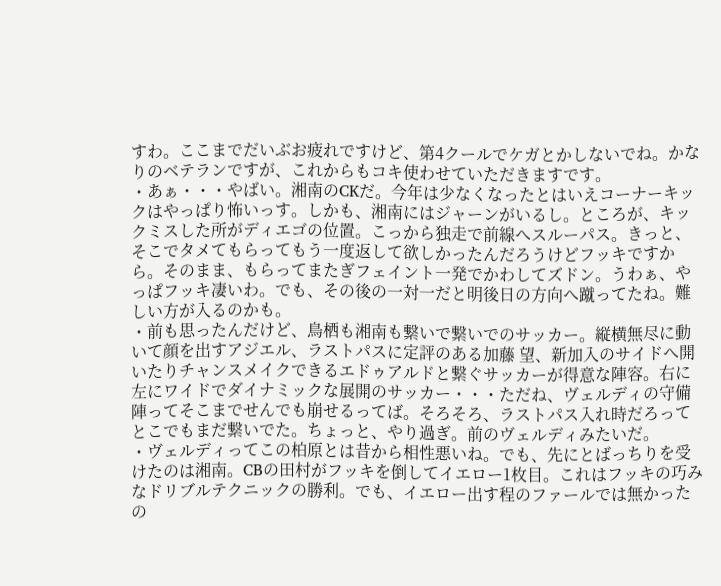すわ。ここまでだいぶお疲れですけど、第4クールでケガとかしないでね。かなりのベテランですが、これからもコキ使わせていただきますです。
・あぁ・・・やばい。湘南のCKだ。今年は少なくなったとはいえコーナーキックはやっぱり怖いっす。しかも、湘南にはジャーンがいるし。ところが、キックミスした所がディエゴの位置。こっから独走で前線へスルーパス。きっと、そこでタメてもらってもう一度返して欲しかったんだろうけどフッキですから。そのまま、もらってまたぎフェイント一発でかわしてズドン。うわぁ、やっぱフッキ凄いわ。でも、その後の一対一だと明後日の方向へ蹴ってたね。難しい方が入るのかも。
・前も思ったんだけど、鳥栖も湘南も繋いで繋いでのサッカー。縦横無尽に動いて顔を出すアジエル、ラストパスに定評のある加藤 望、新加入のサイドへ開いたりチャンスメイクできるエドゥアルドと繋ぐサッカーが得意な陣容。右に左にワイドでダイナミックな展開のサッカー・・・ただね、ヴェルディの守備陣ってそこまでせんでも崩せるってば。そろそろ、ラストパス入れ時だろってとこでもまだ繋いでた。ちょっと、やり過ぎ。前のヴェルディみたいだ。
・ヴェルディってこの柏原とは昔から相性悪いね。でも、先にとばっちりを受けたのは湘南。CBの田村がフッキを倒してイエロー1枚目。これはフッキの巧みなドリブルテクニックの勝利。でも、イエロー出す程のファールでは無かったの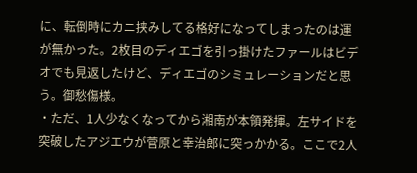に、転倒時にカニ挟みしてる格好になってしまったのは運が無かった。2枚目のディエゴを引っ掛けたファールはビデオでも見返したけど、ディエゴのシミュレーションだと思う。御愁傷様。
・ただ、1人少なくなってから湘南が本領発揮。左サイドを突破したアジエウが菅原と幸治郎に突っかかる。ここで2人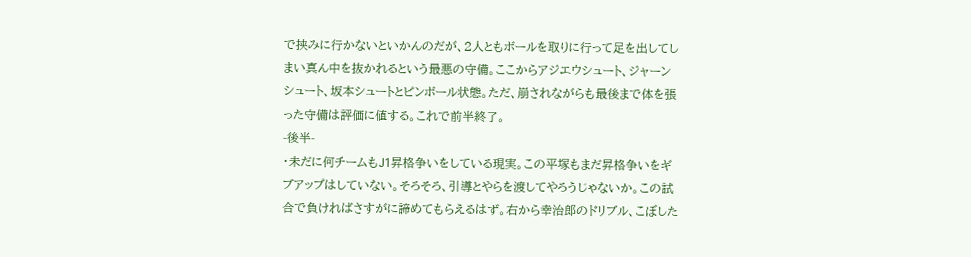で挟みに行かないといかんのだが、2人ともボールを取りに行って足を出してしまい真ん中を抜かれるという最悪の守備。ここからアジエウシュート、ジャーンシュート、坂本シュートとピンボール状態。ただ、崩されながらも最後まで体を張った守備は評価に値する。これで前半終了。
-後半-
・未だに何チームもJ1昇格争いをしている現実。この平塚もまだ昇格争いをギブアップはしていない。そろそろ、引導とやらを渡してやろうじゃないか。この試合で負ければさすがに諦めてもらえるはず。右から幸治郎のドリブル、こぼした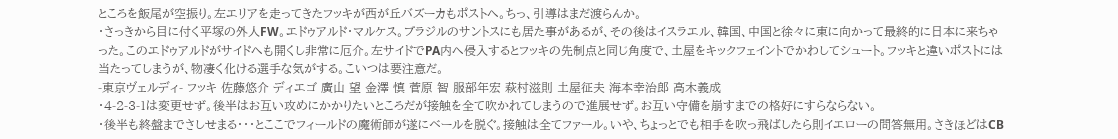ところを飯尾が空振り。左エリアを走ってきたフッキが西が丘バズーカもポストへ。ちっ、引導はまだ渡らんか。
・さっきから目に付く平塚の外人FW。エドゥアルド・マルケス。ブラジルのサントスにも居た事があるが、その後はイスラエル、韓国、中国と徐々に東に向かって最終的に日本に来ちゃった。このエドゥアルドがサイドへも開くし非常に厄介。左サイドでPA内へ侵入するとフッキの先制点と同じ角度で、土屋をキックフェイントでかわしてシュート。フッキと違いポストには当たってしまうが、物凄く化ける選手な気がする。こいつは要注意だ。
-東京ヴェルディ- フッキ 佐藤悠介 ディエゴ 廣山 望 金澤 慎 菅原 智 服部年宏 萩村滋則 土屋征夫 海本幸治郎 高木義成
・4-2-3-1は変更せず。後半はお互い攻めにかかりたいところだが接触を全て吹かれてしまうので進展せず。お互い守備を崩すまでの格好にすらならない。
・後半も終盤までさしせまる・・・とここでフィールドの魔術師が遂にベールを脱ぐ。接触は全てファール。いや、ちょっとでも相手を吹っ飛ばしたら則イエローの問答無用。さきほどはCB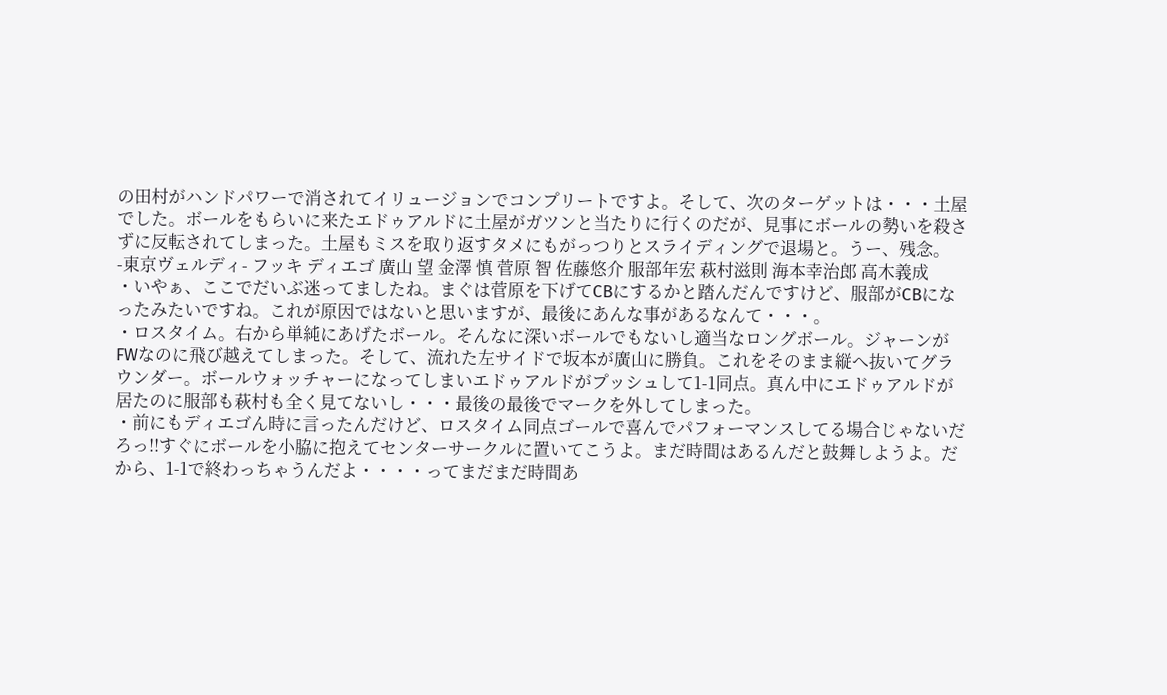の田村がハンドパワーで消されてイリュージョンでコンプリートですよ。そして、次のターゲットは・・・土屋でした。ボールをもらいに来たエドゥアルドに土屋がガツンと当たりに行くのだが、見事にボールの勢いを殺さずに反転されてしまった。土屋もミスを取り返すタメにもがっつりとスライディングで退場と。うー、残念。
-東京ヴェルディ- フッキ ディエゴ 廣山 望 金澤 慎 菅原 智 佐藤悠介 服部年宏 萩村滋則 海本幸治郎 高木義成
・いやぁ、ここでだいぶ迷ってましたね。まぐは菅原を下げてCBにするかと踏んだんですけど、服部がCBになったみたいですね。これが原因ではないと思いますが、最後にあんな事があるなんて・・・。
・ロスタイム。右から単純にあげたボール。そんなに深いボールでもないし適当なロングボール。ジャーンがFWなのに飛び越えてしまった。そして、流れた左サイドで坂本が廣山に勝負。これをそのまま縦へ抜いてグラウンダー。ボールウォッチャーになってしまいエドゥアルドがプッシュして1-1同点。真ん中にエドゥアルドが居たのに服部も萩村も全く見てないし・・・最後の最後でマークを外してしまった。
・前にもディエゴん時に言ったんだけど、ロスタイム同点ゴールで喜んでパフォーマンスしてる場合じゃないだろっ!!すぐにボールを小脇に抱えてセンターサークルに置いてこうよ。まだ時間はあるんだと鼓舞しようよ。だから、1-1で終わっちゃうんだよ・・・・ってまだまだ時間あ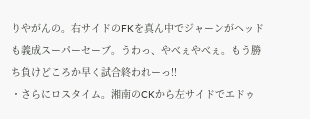りやがんの。右サイドのFKを真ん中でジャーンがヘッドも義成スーパーセーブ。うわっ、やべぇやべぇ。もう勝ち負けどころか早く試合終われーっ!!
・さらにロスタイム。湘南のCKから左サイドでエドゥ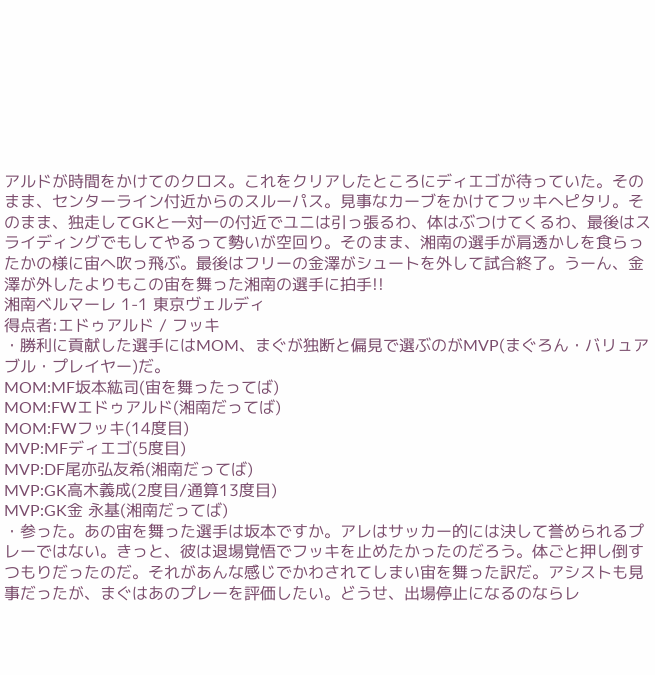アルドが時間をかけてのクロス。これをクリアしたところにディエゴが待っていた。そのまま、センターライン付近からのスルーパス。見事なカーブをかけてフッキへピタリ。そのまま、独走してGKと一対一の付近でユニは引っ張るわ、体はぶつけてくるわ、最後はスライディングでもしてやるって勢いが空回り。そのまま、湘南の選手が肩透かしを食らったかの様に宙へ吹っ飛ぶ。最後はフリーの金澤がシュートを外して試合終了。うーん、金澤が外したよりもこの宙を舞った湘南の選手に拍手!!
湘南ベルマーレ 1-1 東京ヴェルディ
得点者:エドゥアルド / フッキ
・勝利に貢献した選手にはMOM、まぐが独断と偏見で選ぶのがMVP(まぐろん・バリュアブル・プレイヤー)だ。
MOM:MF坂本紘司(宙を舞ったってば)
MOM:FWエドゥアルド(湘南だってば)
MOM:FWフッキ(14度目)
MVP:MFディエゴ(5度目)
MVP:DF尾亦弘友希(湘南だってば)
MVP:GK高木義成(2度目/通算13度目)
MVP:GK金 永基(湘南だってば)
・参った。あの宙を舞った選手は坂本ですか。アレはサッカー的には決して誉められるプレーではない。きっと、彼は退場覚悟でフッキを止めたかったのだろう。体ごと押し倒すつもりだったのだ。それがあんな感じでかわされてしまい宙を舞った訳だ。アシストも見事だったが、まぐはあのプレーを評価したい。どうせ、出場停止になるのならレ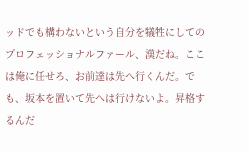ッドでも構わないという自分を犠牲にしてのプロフェッショナルファール、漢だね。ここは俺に任せろ、お前達は先へ行くんだ。でも、坂本を置いて先へは行けないよ。昇格するんだ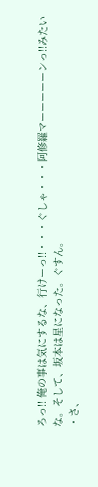ろっ!! 俺の事は気にするな、行けーっ!!・・・ぐしゃ・・・阿修羅マーーーーーンっ!!みたいな。そして、坂本は星になった。ぐすん。
・さ、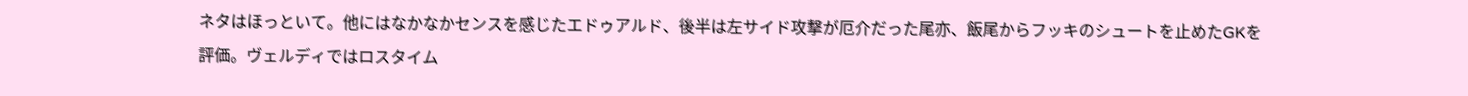ネタはほっといて。他にはなかなかセンスを感じたエドゥアルド、後半は左サイド攻撃が厄介だった尾亦、飯尾からフッキのシュートを止めたGKを評価。ヴェルディではロスタイム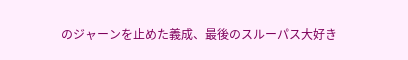のジャーンを止めた義成、最後のスルーパス大好き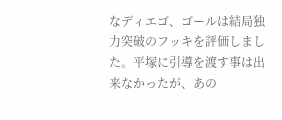なディエゴ、ゴールは結局独力突破のフッキを評価しました。平塚に引導を渡す事は出来なかったが、あの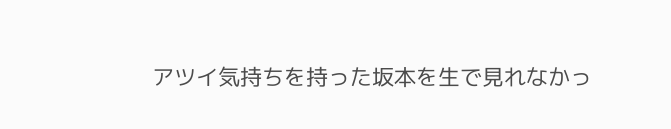アツイ気持ちを持った坂本を生で見れなかっ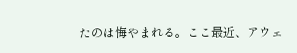たのは悔やまれる。ここ最近、アウェ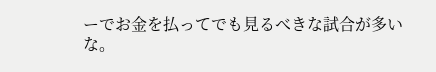ーでお金を払ってでも見るべきな試合が多いな。